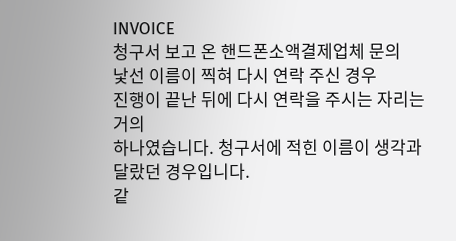INVOICE
청구서 보고 온 핸드폰소액결제업체 문의
낯선 이름이 찍혀 다시 연락 주신 경우
진행이 끝난 뒤에 다시 연락을 주시는 자리는 거의
하나였습니다. 청구서에 적힌 이름이 생각과 달랐던 경우입니다.
같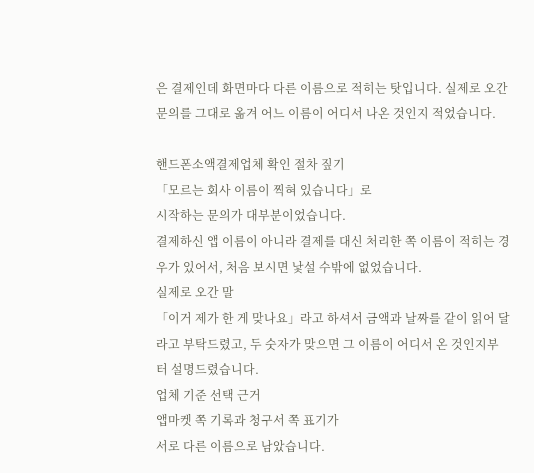은 결제인데 화면마다 다른 이름으로 적히는 탓입니다. 실제로 오간 문의를 그대로 옮겨 어느 이름이 어디서 나온 것인지 적었습니다.

핸드폰소액결제업체 확인 절차 짚기
「모르는 회사 이름이 찍혀 있습니다」로
시작하는 문의가 대부분이었습니다.
결제하신 앱 이름이 아니라 결제를 대신 처리한 쪽 이름이 적히는 경우가 있어서, 처음 보시면 낯설 수밖에 없었습니다.
실제로 오간 말
「이거 제가 한 게 맞나요」라고 하셔서 금액과 날짜를 같이 읽어 달라고 부탁드렸고, 두 숫자가 맞으면 그 이름이 어디서 온 것인지부터 설명드렸습니다.
업체 기준 선택 근거
앱마켓 쪽 기록과 청구서 쪽 표기가
서로 다른 이름으로 남았습니다.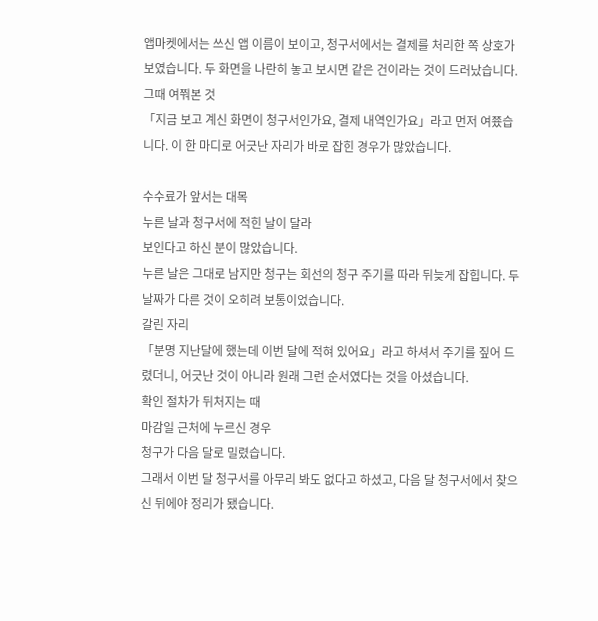앱마켓에서는 쓰신 앱 이름이 보이고, 청구서에서는 결제를 처리한 쪽 상호가 보였습니다. 두 화면을 나란히 놓고 보시면 같은 건이라는 것이 드러났습니다.
그때 여쭤본 것
「지금 보고 계신 화면이 청구서인가요, 결제 내역인가요」라고 먼저 여쭀습니다. 이 한 마디로 어긋난 자리가 바로 잡힌 경우가 많았습니다.

수수료가 앞서는 대목
누른 날과 청구서에 적힌 날이 달라
보인다고 하신 분이 많았습니다.
누른 날은 그대로 남지만 청구는 회선의 청구 주기를 따라 뒤늦게 잡힙니다. 두 날짜가 다른 것이 오히려 보통이었습니다.
갈린 자리
「분명 지난달에 했는데 이번 달에 적혀 있어요」라고 하셔서 주기를 짚어 드렸더니, 어긋난 것이 아니라 원래 그런 순서였다는 것을 아셨습니다.
확인 절차가 뒤처지는 때
마감일 근처에 누르신 경우
청구가 다음 달로 밀렸습니다.
그래서 이번 달 청구서를 아무리 봐도 없다고 하셨고, 다음 달 청구서에서 찾으신 뒤에야 정리가 됐습니다.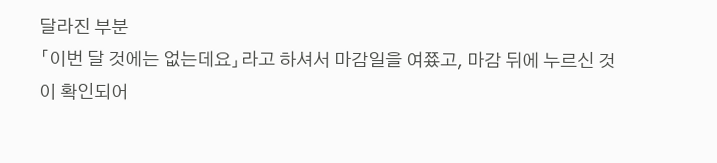달라진 부분
「이번 달 것에는 없는데요」라고 하셔서 마감일을 여쭀고, 마감 뒤에 누르신 것이 확인되어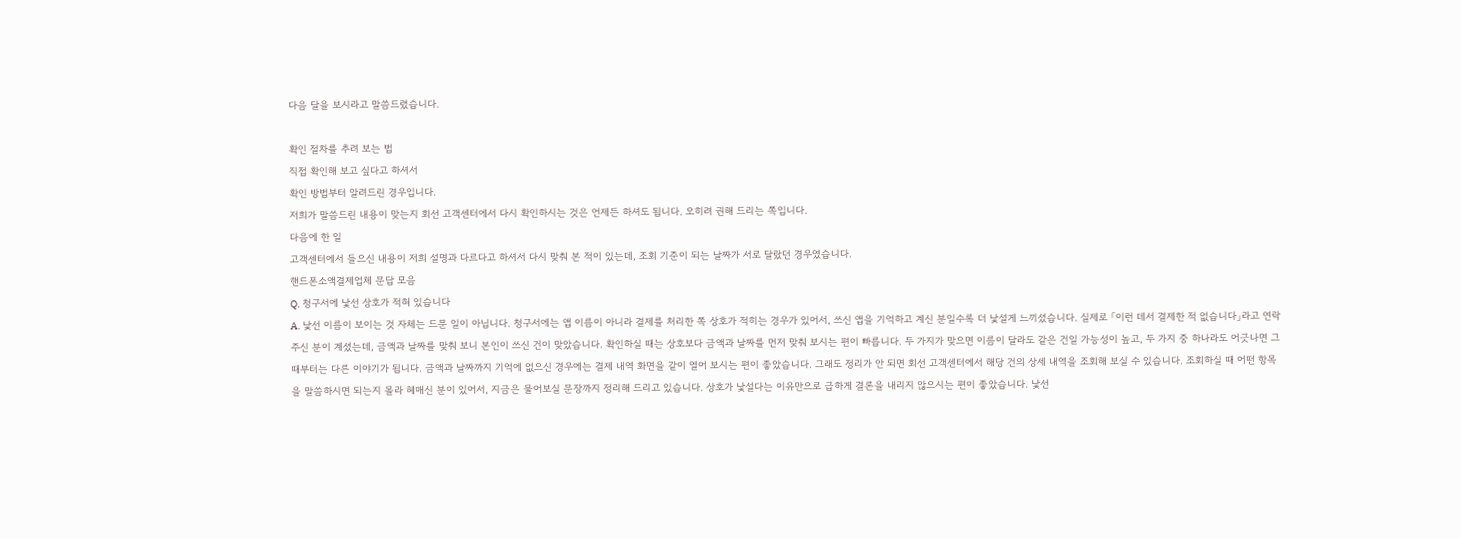다음 달을 보시라고 말씀드렸습니다.

확인 절차를 추려 보는 법
직접 확인해 보고 싶다고 하셔서
확인 방법부터 알려드린 경우입니다.
저희가 말씀드린 내용이 맞는지 회선 고객센터에서 다시 확인하시는 것은 언제든 하셔도 됩니다. 오히려 권해 드리는 쪽입니다.
다음에 한 일
고객센터에서 들으신 내용이 저희 설명과 다르다고 하셔서 다시 맞춰 본 적이 있는데, 조회 기준이 되는 날짜가 서로 달랐던 경우였습니다.
핸드폰소액결제업체 문답 모음
Q. 청구서에 낯선 상호가 적혀 있습니다
A. 낯선 이름이 보이는 것 자체는 드문 일이 아닙니다. 청구서에는 앱 이름이 아니라 결제를 처리한 쪽 상호가 적히는 경우가 있어서, 쓰신 앱을 기억하고 계신 분일수록 더 낯설게 느끼셨습니다. 실제로 「이런 데서 결제한 적 없습니다」라고 연락 주신 분이 계셨는데, 금액과 날짜를 맞춰 보니 본인이 쓰신 건이 맞았습니다. 확인하실 때는 상호보다 금액과 날짜를 먼저 맞춰 보시는 편이 빠릅니다. 두 가지가 맞으면 이름이 달라도 같은 건일 가능성이 높고, 두 가지 중 하나라도 어긋나면 그때부터는 다른 이야기가 됩니다. 금액과 날짜까지 기억에 없으신 경우에는 결제 내역 화면을 같이 열어 보시는 편이 좋았습니다. 그래도 정리가 안 되면 회선 고객센터에서 해당 건의 상세 내역을 조회해 보실 수 있습니다. 조회하실 때 어떤 항목을 말씀하시면 되는지 몰라 헤매신 분이 있어서, 지금은 물어보실 문장까지 정리해 드리고 있습니다. 상호가 낯설다는 이유만으로 급하게 결론을 내리지 않으시는 편이 좋았습니다. 낯선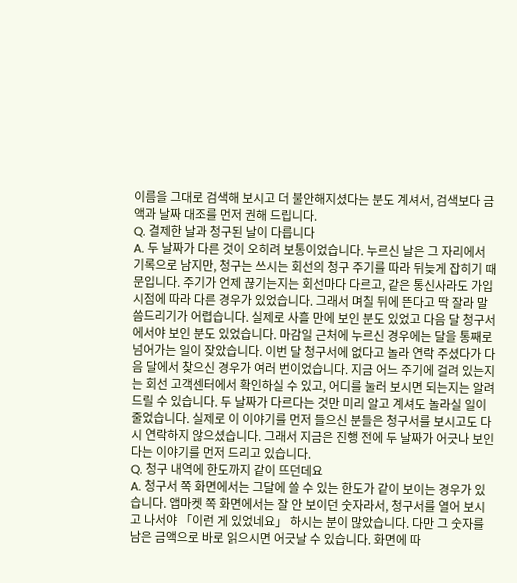이름을 그대로 검색해 보시고 더 불안해지셨다는 분도 계셔서, 검색보다 금액과 날짜 대조를 먼저 권해 드립니다.
Q. 결제한 날과 청구된 날이 다릅니다
A. 두 날짜가 다른 것이 오히려 보통이었습니다. 누르신 날은 그 자리에서 기록으로 남지만, 청구는 쓰시는 회선의 청구 주기를 따라 뒤늦게 잡히기 때문입니다. 주기가 언제 끊기는지는 회선마다 다르고, 같은 통신사라도 가입 시점에 따라 다른 경우가 있었습니다. 그래서 며칠 뒤에 뜬다고 딱 잘라 말씀드리기가 어렵습니다. 실제로 사흘 만에 보인 분도 있었고 다음 달 청구서에서야 보인 분도 있었습니다. 마감일 근처에 누르신 경우에는 달을 통째로 넘어가는 일이 잦았습니다. 이번 달 청구서에 없다고 놀라 연락 주셨다가 다음 달에서 찾으신 경우가 여러 번이었습니다. 지금 어느 주기에 걸려 있는지는 회선 고객센터에서 확인하실 수 있고, 어디를 눌러 보시면 되는지는 알려드릴 수 있습니다. 두 날짜가 다르다는 것만 미리 알고 계셔도 놀라실 일이 줄었습니다. 실제로 이 이야기를 먼저 들으신 분들은 청구서를 보시고도 다시 연락하지 않으셨습니다. 그래서 지금은 진행 전에 두 날짜가 어긋나 보인다는 이야기를 먼저 드리고 있습니다.
Q. 청구 내역에 한도까지 같이 뜨던데요
A. 청구서 쪽 화면에서는 그달에 쓸 수 있는 한도가 같이 보이는 경우가 있습니다. 앱마켓 쪽 화면에서는 잘 안 보이던 숫자라서, 청구서를 열어 보시고 나서야 「이런 게 있었네요」 하시는 분이 많았습니다. 다만 그 숫자를 남은 금액으로 바로 읽으시면 어긋날 수 있습니다. 화면에 따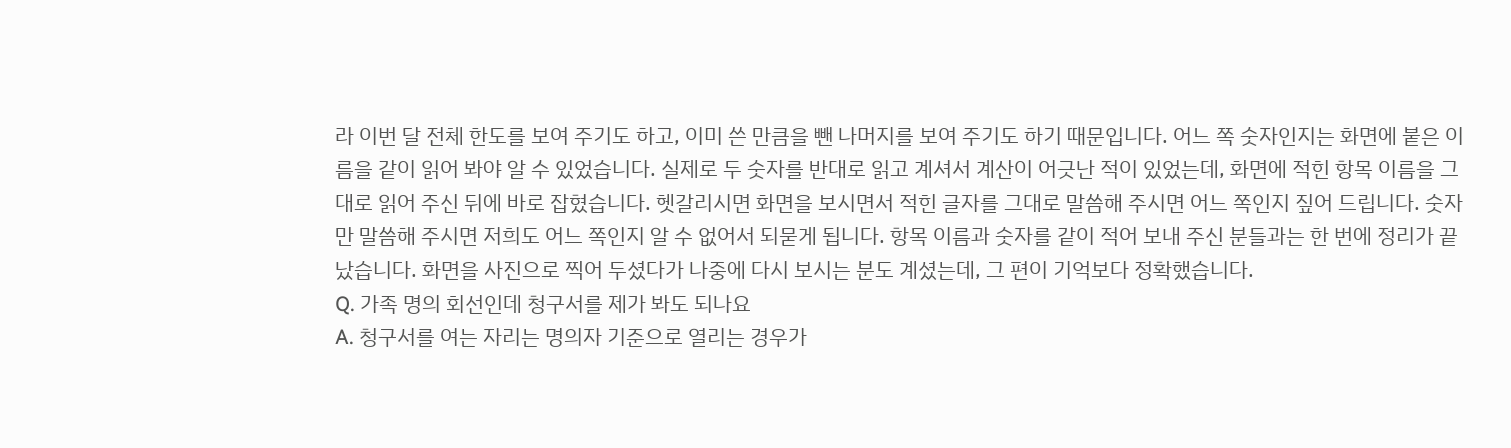라 이번 달 전체 한도를 보여 주기도 하고, 이미 쓴 만큼을 뺀 나머지를 보여 주기도 하기 때문입니다. 어느 쪽 숫자인지는 화면에 붙은 이름을 같이 읽어 봐야 알 수 있었습니다. 실제로 두 숫자를 반대로 읽고 계셔서 계산이 어긋난 적이 있었는데, 화면에 적힌 항목 이름을 그대로 읽어 주신 뒤에 바로 잡혔습니다. 헷갈리시면 화면을 보시면서 적힌 글자를 그대로 말씀해 주시면 어느 쪽인지 짚어 드립니다. 숫자만 말씀해 주시면 저희도 어느 쪽인지 알 수 없어서 되묻게 됩니다. 항목 이름과 숫자를 같이 적어 보내 주신 분들과는 한 번에 정리가 끝났습니다. 화면을 사진으로 찍어 두셨다가 나중에 다시 보시는 분도 계셨는데, 그 편이 기억보다 정확했습니다.
Q. 가족 명의 회선인데 청구서를 제가 봐도 되나요
A. 청구서를 여는 자리는 명의자 기준으로 열리는 경우가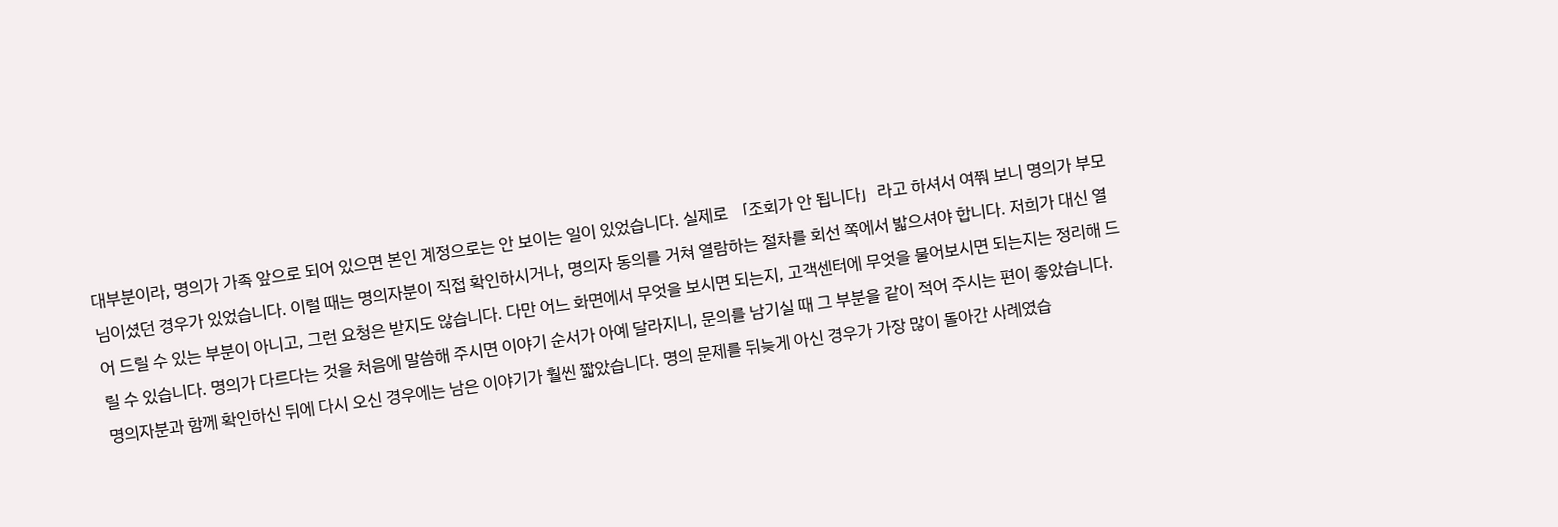대부분이라, 명의가 가족 앞으로 되어 있으면 본인 계정으로는 안 보이는 일이 있었습니다. 실제로 「조회가 안 됩니다」라고 하셔서 여쭤 보니 명의가 부모님이셨던 경우가 있었습니다. 이럴 때는 명의자분이 직접 확인하시거나, 명의자 동의를 거쳐 열람하는 절차를 회선 쪽에서 밟으셔야 합니다. 저희가 대신 열어 드릴 수 있는 부분이 아니고, 그런 요청은 받지도 않습니다. 다만 어느 화면에서 무엇을 보시면 되는지, 고객센터에 무엇을 물어보시면 되는지는 정리해 드릴 수 있습니다. 명의가 다르다는 것을 처음에 말씀해 주시면 이야기 순서가 아예 달라지니, 문의를 남기실 때 그 부분을 같이 적어 주시는 편이 좋았습니다. 명의자분과 함께 확인하신 뒤에 다시 오신 경우에는 남은 이야기가 훨씬 짧았습니다. 명의 문제를 뒤늦게 아신 경우가 가장 많이 돌아간 사례였습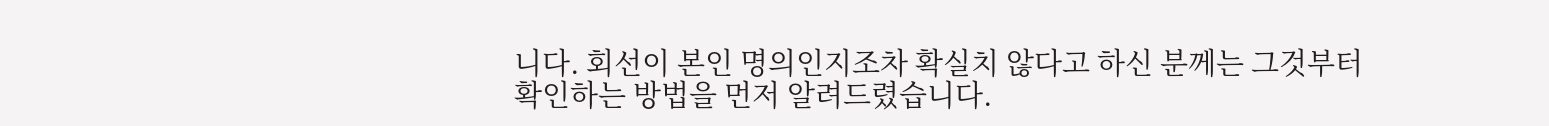니다. 회선이 본인 명의인지조차 확실치 않다고 하신 분께는 그것부터 확인하는 방법을 먼저 알려드렸습니다.